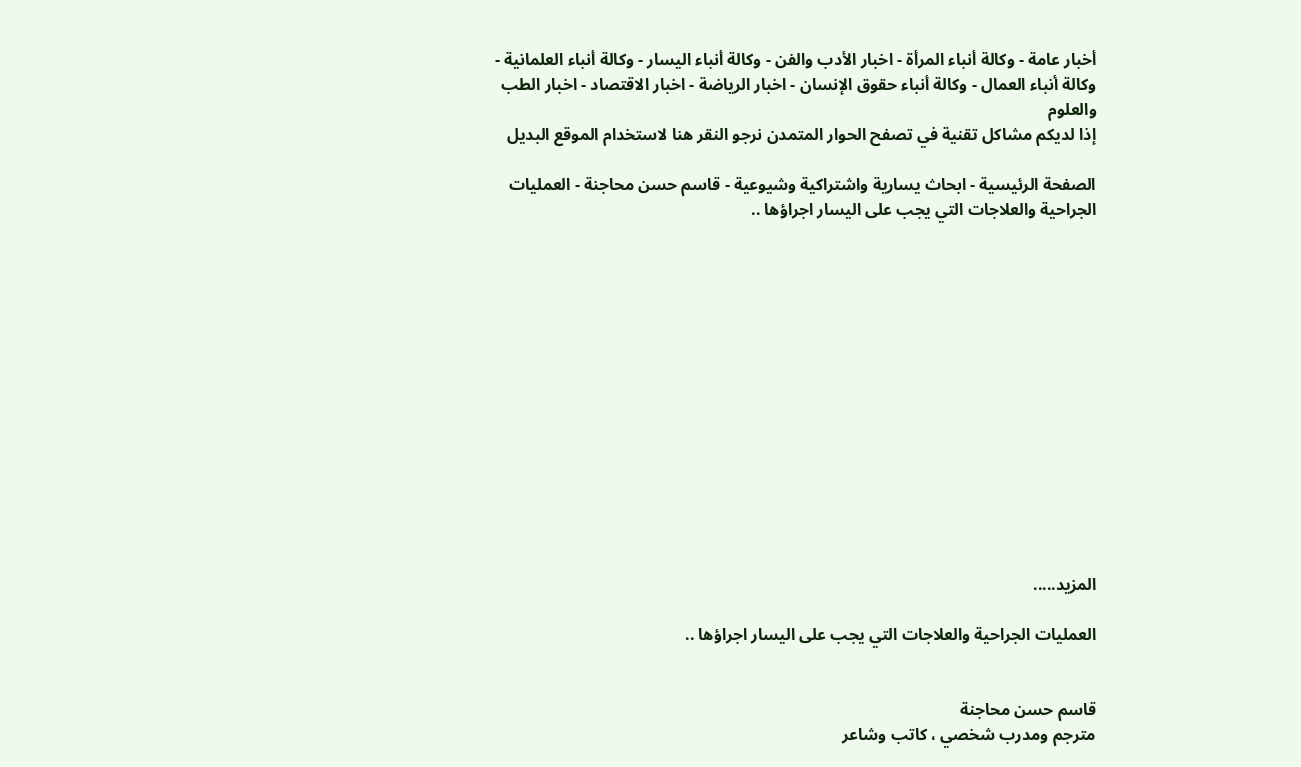أخبار عامة - وكالة أنباء المرأة - اخبار الأدب والفن - وكالة أنباء اليسار - وكالة أنباء العلمانية - وكالة أنباء العمال - وكالة أنباء حقوق الإنسان - اخبار الرياضة - اخبار الاقتصاد - اخبار الطب والعلوم
إذا لديكم مشاكل تقنية في تصفح الحوار المتمدن نرجو النقر هنا لاستخدام الموقع البديل

الصفحة الرئيسية - ابحاث يسارية واشتراكية وشيوعية - قاسم حسن محاجنة - العمليات الجراحية والعلاجات التي يجب على اليسار اجراؤها ..














المزيد.....

العمليات الجراحية والعلاجات التي يجب على اليسار اجراؤها ..


قاسم حسن محاجنة
مترجم ومدرب شخصي ، كاتب وشاعر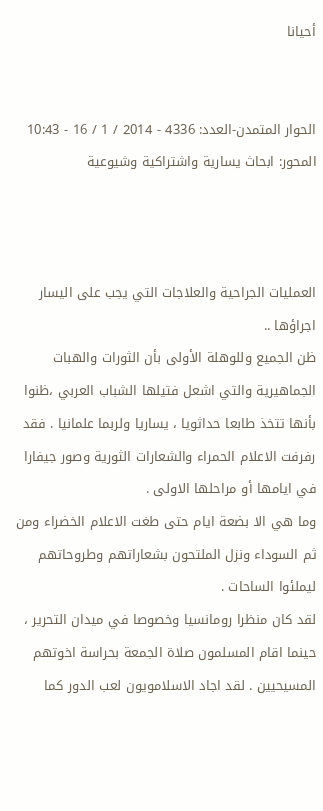أحيانا


الحوار المتمدن-العدد: 4336 - 2014 / 1 / 16 - 10:43
المحور: ابحاث يسارية واشتراكية وشيوعية



العمليات الجراحية والعلاجات التي يجب على اليسار اجراؤها ..
ظن الجميع وللوهلة الأولى بأن الثورات والهبات الجماهيرية والتي اشعل فتيلها الشباب العربي ،ظنوا بأنها تتخذ طابعا حداثويا ، يساريا ولربما علمانيا . فقد رفرفت الاعلام الحمراء والشعارات الثورية وصور جيفارا في ايامها أو مراحلها الاولى .
وما هي الا بضعة ايام حتى طغت الاعلام الخضراء ومن ثم السوداء ونزل الملتحون بشعاراتهم وطروحاتهم ليملئوا الساحات .
لقد كان منظرا رومانسيا وخصوصا في ميدان التحرير ، حينما اقام المسلمون صلاة الجمعة بحراسة اخوتهم المسيحيين . لقد اجاد الاسلامويون لعب الدور كما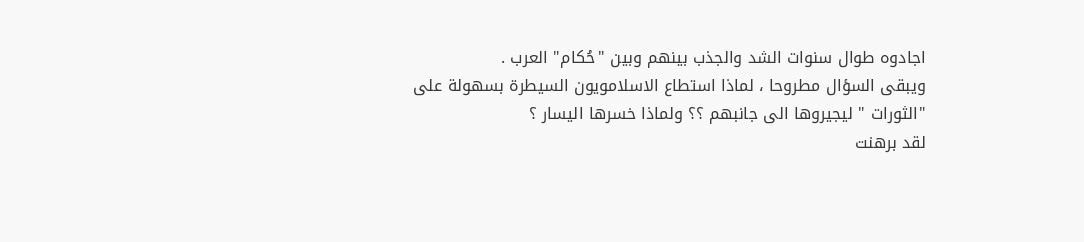اجادوه طوال سنوات الشد والجذب بينهم وبين "حُكام" العرب .
ويبقى السؤال مطروحا ، لماذا استطاع الاسلامويون السيطرة بسهولة على "الثورات " ليجيروها الى جانبهم ؟؟ ولماذا خسرها اليسار ؟
لقد برهنت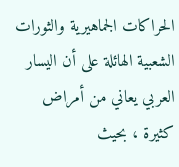الحراكات الجماهيرية والثورات الشعبية الهائلة على أن اليسار العربي يعاني من أمراض كثيرة ، بحيث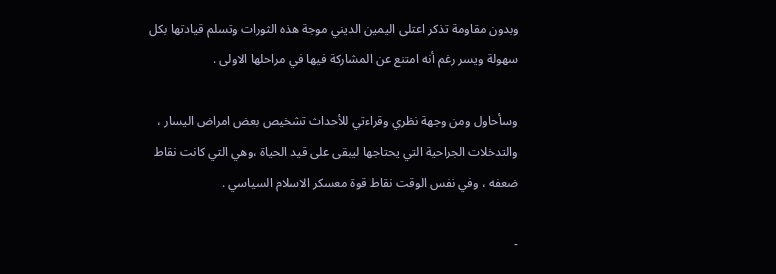وبدون مقاومة تذكر اعتلى اليمين الديني موجة هذه الثورات وتسلم قيادتها بكل سهولة ويسر رغم أنه امتنع عن المشاركة فيها في مراحلها الاولى .

وسأحاول ومن وجهة نظري وقراءتي للأحداث تشخيص بعض امراض اليسار ، والتدخلات الجراحية التي يحتاجها ليبقى على قيد الحياة ،وهي التي كانت نقاط ضعفه ، وفي نفس الوقت نقاط قوة معسكر الاسلام السياسي .

-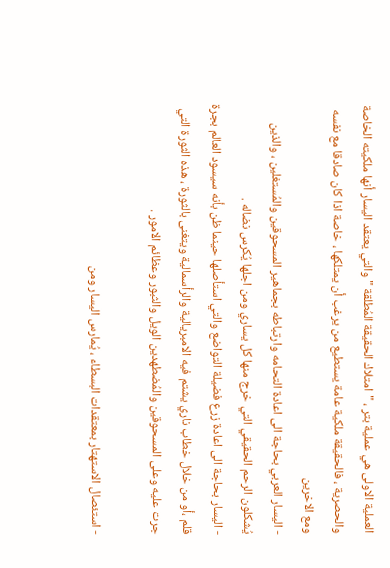العملية الاولى هي عملية بتر ، "امتلاك الحقيقة المُطلقة " والتي يعتقد اليسار أنها ملكيته الخاصة والحصرية ، فالحقيقة ملكية عامة يستطيع من يرغب أن يمتلكها ، خاصة اذا كان صادقا مع نفسه ومع الاخرين
- اليسار العربي بحاجة الى اعادة التحامه وارتباطه بجماهير المسحوقين والمُستغلين ، والذين يُشكلون الرحم الحقيقي التي خرج منها كل يساري ومن اجلها يُكرس نضاله .
- اليسار بحاجة الى اعادة زرع فضيلة التواضع والتي استأصلها حينما ظن بأنه سيسود العالم بجرة قلم ،أو من خلال خطاب ناري يشتم فيه الامبريالية والرأسمالية ويتغنى بالثورة ، هذه الثورة التي جرت عليه وعلى المسحوقين والمُضطهدين الويل والثبور وعظائم الامور .

- استئصال الاستهتار بمعتقدات البسطاء ، يُمارس اليسار ومن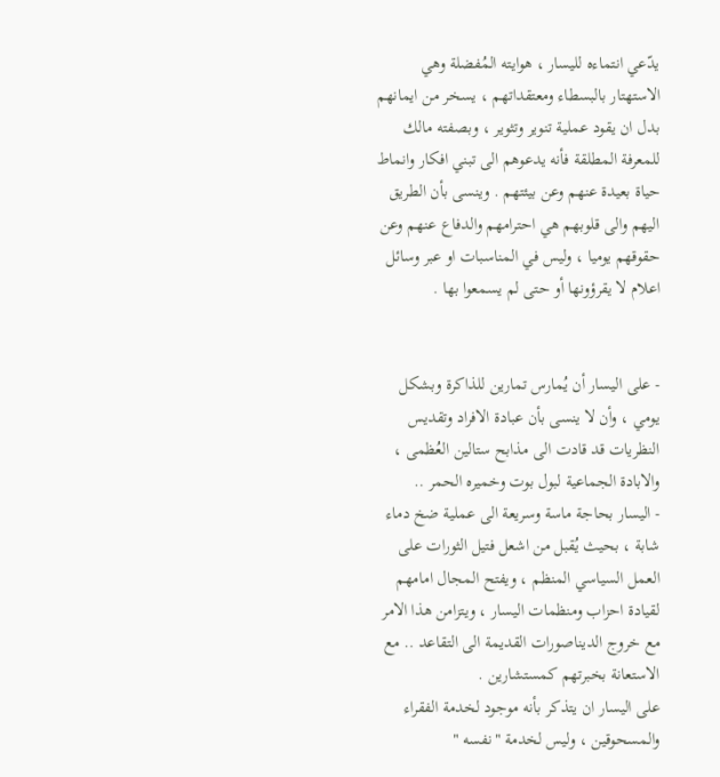يدّعي انتماءه لليسار ، هوايته المُفضلة وهي الاستهتار بالبسطاء ومعتقداتهم ، يسخر من ايمانهم بدل ان يقود عملية تنوير وتثوير ، وبصفته مالك للمعرفة المطلقة فأنه يدعوهم الى تبني افكار وانماط حياة بعيدة عنهم وعن بيئتهم . وينسى بأن الطريق اليهم والى قلوبهم هي احترامهم والدفاع عنهم وعن حقوقهم يوميا ، وليس في المناسبات او عبر وسائل اعلام لا يقرؤونها أو حتى لم يسمعوا بها .


- على اليسار أن يُمارس تمارين للذاكرة وبشكل يومي ، وأن لا ينسى بأن عبادة الافراد وتقديس النظريات قد قادت الى مذابح ستالين العُظمى ، والابادة الجماعية لبول بوت وخميره الحمر ..
- اليسار بحاجة ماسة وسريعة الى عملية ضخ دماء شابة ، بحيث يُقبل من اشعل فتيل الثورات على العمل السياسي المنظم ، ويفتح المجال امامهم لقيادة احزاب ومنظمات اليسار ، ويتزامن هذا الامر مع خروج الديناصورات القديمة الى التقاعد .. مع الاستعانة بخبرتهم كمستشارين .
على اليسار ان يتذكر بأنه موجود لخدمة الفقراء والمسحوقين ، وليس لخدمة "نفسه "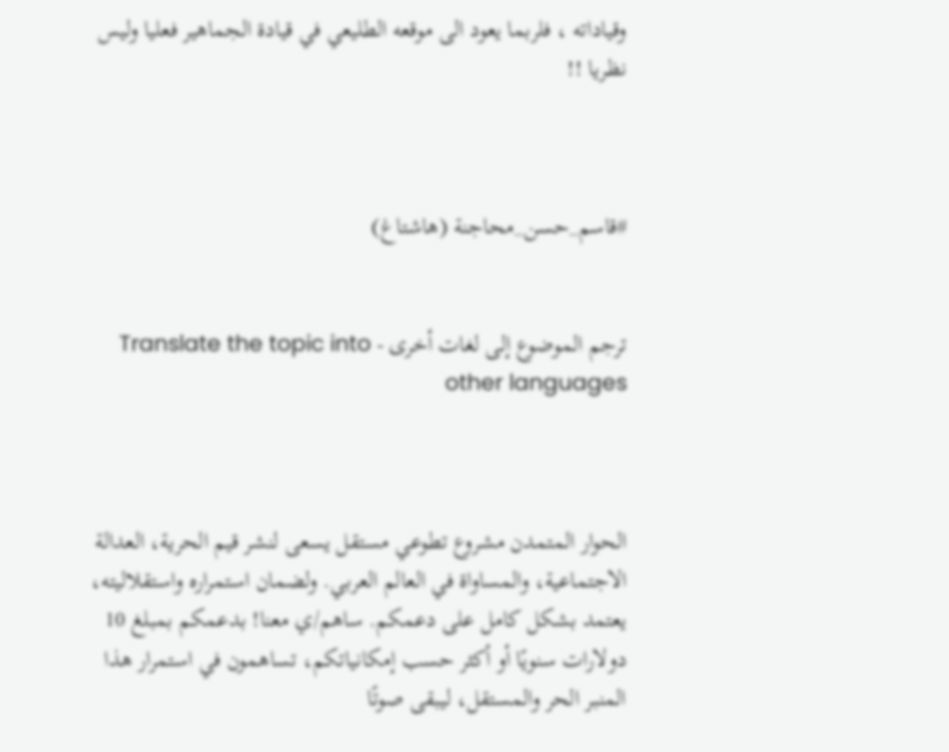وقياداته ، فلربما يعود الى موقعه الطليعي في قيادة الجماهير فعليا وليس نظريا !!



#قاسم_حسن_محاجنة (هاشتاغ)


ترجم الموضوع إلى لغات أخرى - Translate the topic into other languages



الحوار المتمدن مشروع تطوعي مستقل يسعى لنشر قيم الحرية، العدالة الاجتماعية، والمساواة في العالم العربي. ولضمان استمراره واستقلاليته، يعتمد بشكل كامل على دعمكم. ساهم/ي معنا! بدعمكم بمبلغ 10 دولارات سنويًا أو أكثر حسب إمكانياتكم، تساهمون في استمرار هذا المنبر الحر والمستقل، ليبقى صوتًا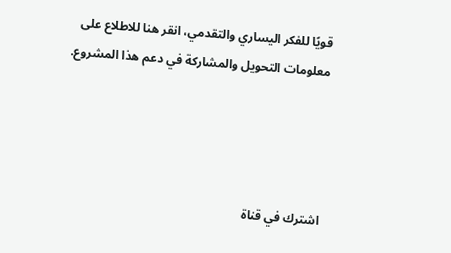قويًا للفكر اليساري والتقدمي، انقر هنا للاطلاع على معلومات التحويل والمشاركة في دعم هذا المشروع.




اشترك في قناة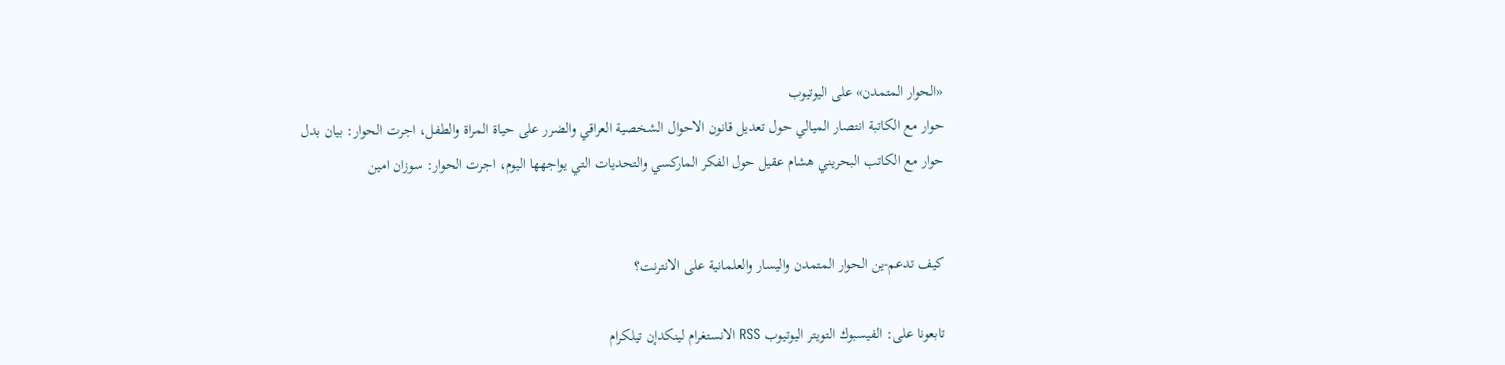«الحوار المتمدن» على اليوتيوب
حوار مع الكاتبة انتصار الميالي حول تعديل قانون الاحوال الشخصية العراقي والضرر على حياة المراة والطفل، اجرت الحوار: بيان بدل
حوار مع الكاتب البحريني هشام عقيل حول الفكر الماركسي والتحديات التي يواجهها اليوم، اجرت الحوار: سوزان امين


كيف تدعم-ين الحوار المتمدن واليسار والعلمانية على الانترنت؟

تابعونا على: الفيسبوك التويتر اليوتيوب RSS الانستغرام لينكدإن تيلكرام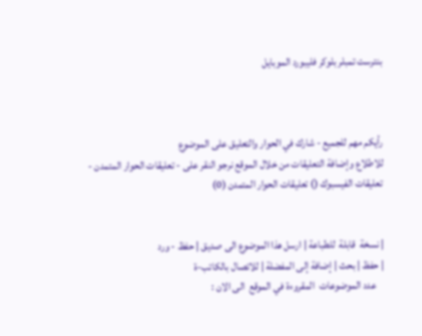بنترست تمبلر بلوكر فليبورد الموبايل



رأيكم مهم للجميع - شارك في الحوار والتعليق على الموضوع
للاطلاع وإضافة التعليقات من خلال الموقع نرجو النقر على - تعليقات الحوار المتمدن -
تعليقات الفيسبوك () تعليقات الحوار المتمدن (0)


| نسخة  قابلة  للطباعة | ارسل هذا الموضوع الى صديق | حفظ - ورد
| حفظ | بحث | إضافة إلى المفضلة | للاتصال بالكاتب-ة
    عدد الموضوعات  المقروءة في الموقع  الى الان :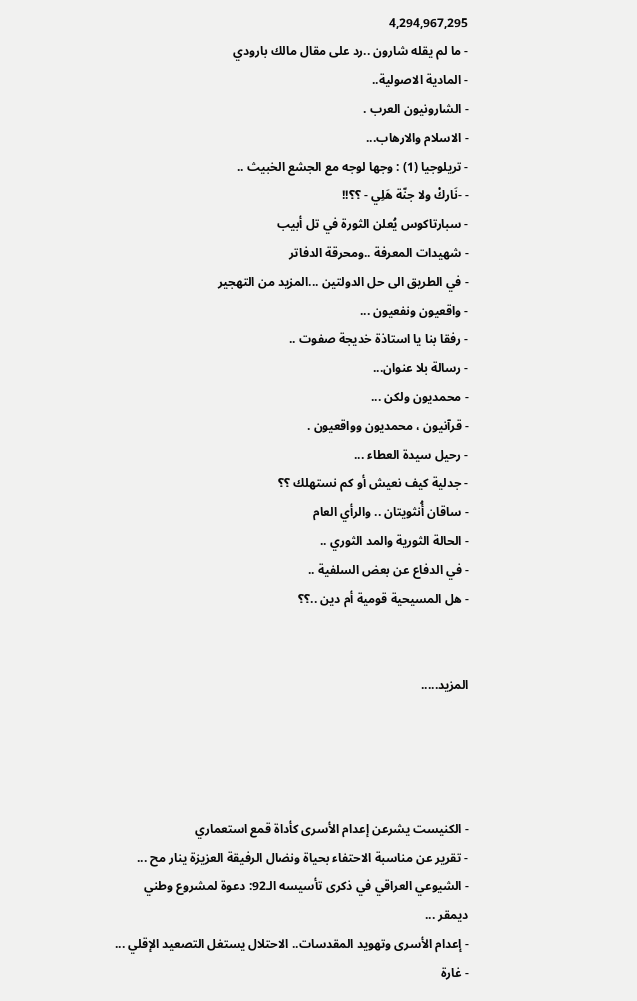4,294,967,295
- ما لم يقله شارون ..رد على مقال مالك بارودي
- المادية الاصولية..
- الشارونيون العرب .
- الاسلام والارهاب...
- تريلوجيا (1) : وجها لوجه مع الجشع الخبيث ..
- -نَاركْ ولا جنّة هَلِي - ؟؟!!
- سبارتاكوس يُعلن الثورة في تل أبيب
- شهيدات المعرفة ..ومحرقة الدفاتر
- في الطريق الى حل الدولتين ...المزيد من التهجير
- واقعيون ونفعيون ...
- رفقا بنا يا استاذة خديجة صفوت ..
- رسالة بلا عنوان...
- محمديون ولكن ...
- قرآنيون ، محمديون وواقعيون .
- رحيل سيدة العطاء ...
- جدلية كيف نعيش أو كم نستهلك ؟؟
- ساقان أُنثويتان .. والرأي العام
- الحالة الثورية والمد الثوري ..
- في الدفاع عن بعض السلفية ..
- هل المسيحية قومية أم دين ..؟؟


المزيد.....




- الكنيست يشرعن إعدام الأسرى كأداة قمع استعماري
- تقرير عن مناسبة الاحتفاء بحياة ونضال الرفيقة العزيزة ينار مح ...
- الشيوعي العراقي في ذكرى تأسيسه الـ92: دعوة لمشروع وطني ديمقر ...
- إعدام الأسرى وتهويد المقدسات.. الاحتلال يستغل التصعيد الإقلي ...
- غارة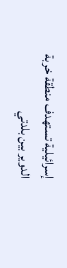إسرائيلية تستهدف منطقة خربة الدوير بين بلدتي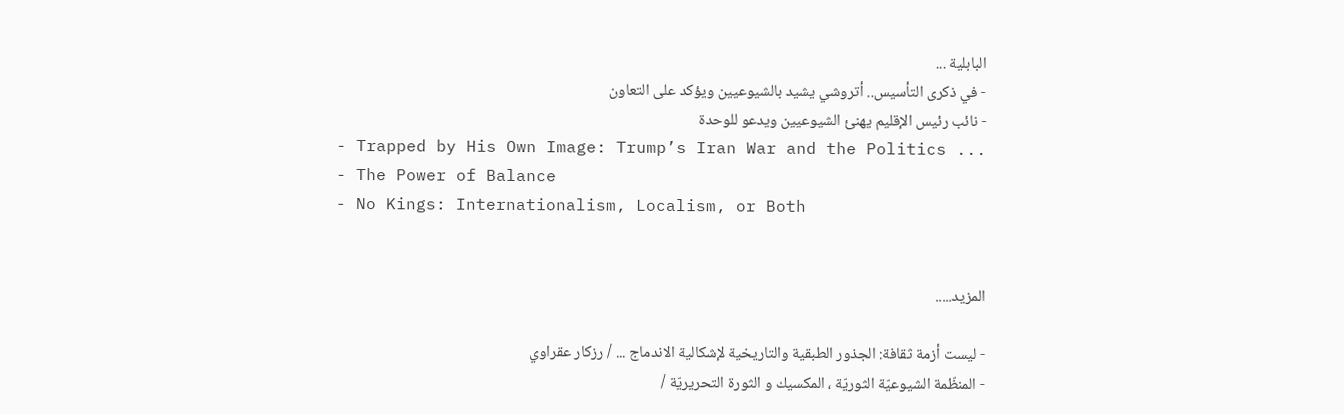البابلية ...
- في ذكرى التأسيس.. أتروشي يشيد بالشيوعيين ويؤكد على التعاون
- نائب رئيس الإقليم يهنئ الشيوعيين ويدعو للوحدة
- Trapped by His Own Image: Trump’s Iran War and the Politics ...
- The Power of Balance
- No Kings: Internationalism, Localism, or Both


المزيد.....

- ليست أزمة ثقافة: الجذور الطبقية والتاريخية لإشكالية الاندماج ... / رزكار عقراوي
- المنظّمة الشيوعيّة الثوريّة ، المكسيك و الثورة التحريريّة /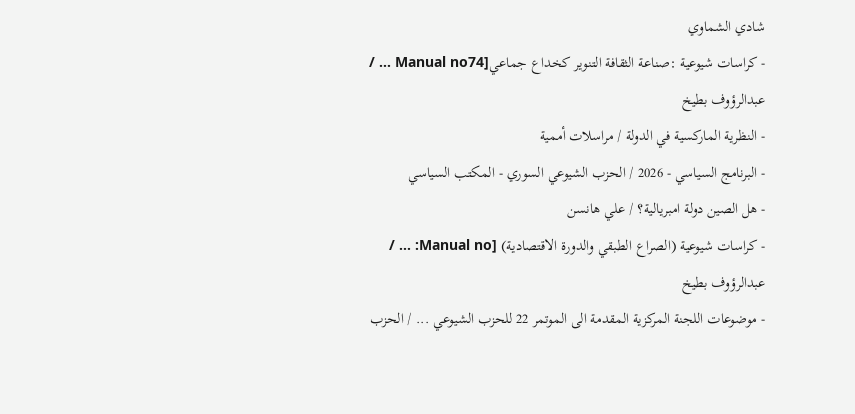شادي الشماوي
- كراسات شيوعية :صناعة الثقافة التنوير كخداع جماعي[Manual no74 ... / عبدالرؤوف بطيخ
- النظرية الماركسية في الدولة / مراسلات أممية
- البرنامج السياسي - 2026 / الحزب الشيوعي السوري - المكتب السياسي
- هل الصين دولة امبريالية؟ / علي هانسن
- كراسات شيوعية (الصراع الطبقي والدورة الاقتصادية) [Manual no: ... / عبدالرؤوف بطيخ
- موضوعات اللجنة المركزية المقدمة الى الموتمر 22 للحزب الشيوعي ... / الحزب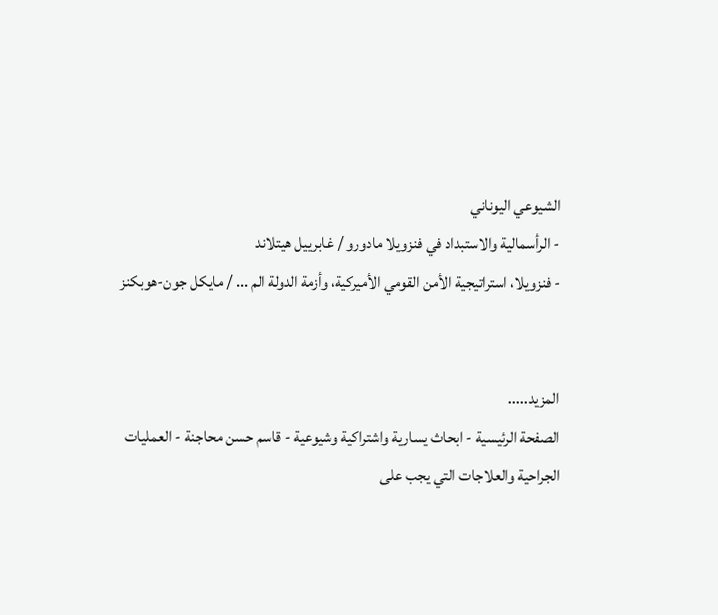الشيوعي اليوناني
- الرأسمالية والاستبداد في فنزويلا مادورو / غابرييل هيتلاند
- فنزويلا، استراتيجية الأمن القومي الأميركية، وأزمة الدولة الم ... / مايكل جون-هوبكنز


المزيد.....
الصفحة الرئيسية - ابحاث يسارية واشتراكية وشيوعية - قاسم حسن محاجنة - العمليات الجراحية والعلاجات التي يجب على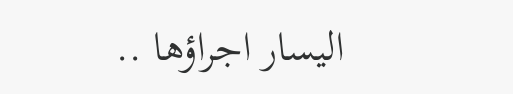اليسار اجراؤها ..